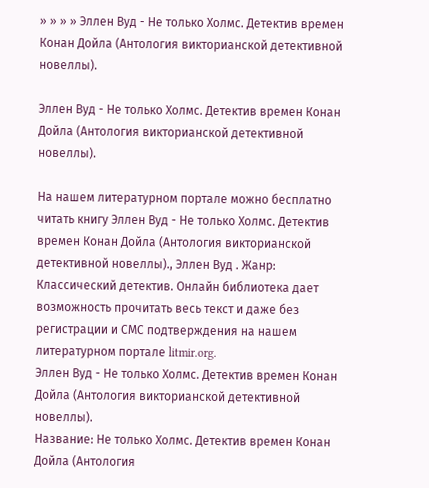» » » » Эллен Вуд - Не только Холмс. Детектив времен Конан Дойла (Антология викторианской детективной новеллы).

Эллен Вуд - Не только Холмс. Детектив времен Конан Дойла (Антология викторианской детективной новеллы).

На нашем литературном портале можно бесплатно читать книгу Эллен Вуд - Не только Холмс. Детектив времен Конан Дойла (Антология викторианской детективной новеллы)., Эллен Вуд . Жанр: Классический детектив. Онлайн библиотека дает возможность прочитать весь текст и даже без регистрации и СМС подтверждения на нашем литературном портале litmir.org.
Эллен Вуд - Не только Холмс. Детектив времен Конан Дойла (Антология викторианской детективной новеллы).
Название: Не только Холмс. Детектив времен Конан Дойла (Антология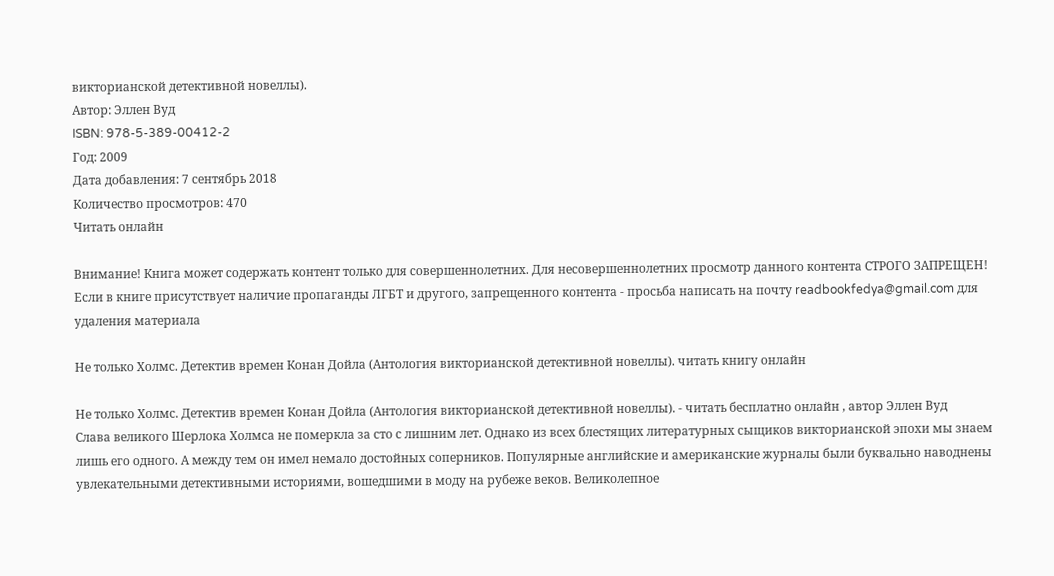викторианской детективной новеллы).
Автор: Эллен Вуд
ISBN: 978-5-389-00412-2
Год: 2009
Дата добавления: 7 сентябрь 2018
Количество просмотров: 470
Читать онлайн

Внимание! Книга может содержать контент только для совершеннолетних. Для несовершеннолетних просмотр данного контента СТРОГО ЗАПРЕЩЕН! Если в книге присутствует наличие пропаганды ЛГБТ и другого, запрещенного контента - просьба написать на почту readbookfedya@gmail.com для удаления материала

Не только Холмс. Детектив времен Конан Дойла (Антология викторианской детективной новеллы). читать книгу онлайн

Не только Холмс. Детектив времен Конан Дойла (Антология викторианской детективной новеллы). - читать бесплатно онлайн , автор Эллен Вуд
Слава великого Шерлока Холмса не померкла за сто с лишним лет. Однако из всех блестящих литературных сыщиков викторианской эпохи мы знаем лишь его одного. А между тем он имел немало достойных соперников. Популярные английские и американские журналы были буквально наводнены увлекательными детективными историями, вошедшими в моду на рубеже веков. Великолепное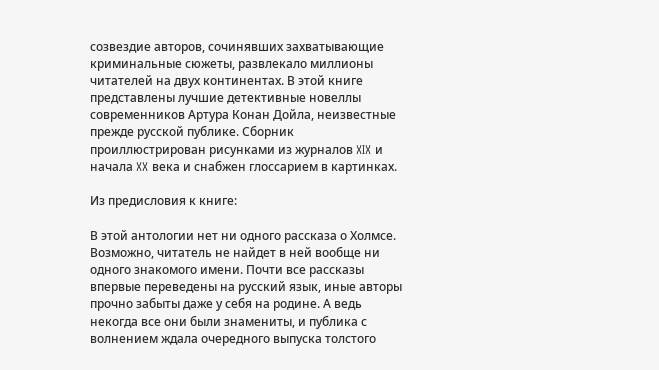созвездие авторов, сочинявших захватывающие криминальные сюжеты, развлекало миллионы читателей на двух континентах. В этой книге представлены лучшие детективные новеллы современников Артура Конан Дойла, неизвестные прежде русской публике. Сборник проиллюстрирован рисунками из журналов XIX и начала XX века и снабжен глоссарием в картинках.

Из предисловия к книге:

В этой антологии нет ни одного рассказа о Холмсе. Возможно, читатель не найдет в ней вообще ни одного знакомого имени. Почти все рассказы впервые переведены на русский язык, иные авторы прочно забыты даже у себя на родине. А ведь некогда все они были знамениты, и публика с волнением ждала очередного выпуска толстого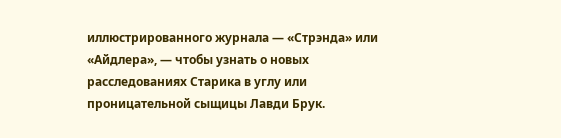иллюстрированного журнала — «Стрэнда» или «Айдлера», — чтобы узнать о новых расследованиях Старика в углу или проницательной сыщицы Лавди Брук.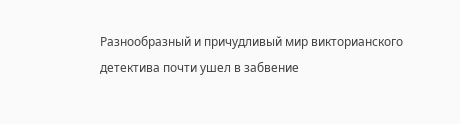Разнообразный и причудливый мир викторианского детектива почти ушел в забвение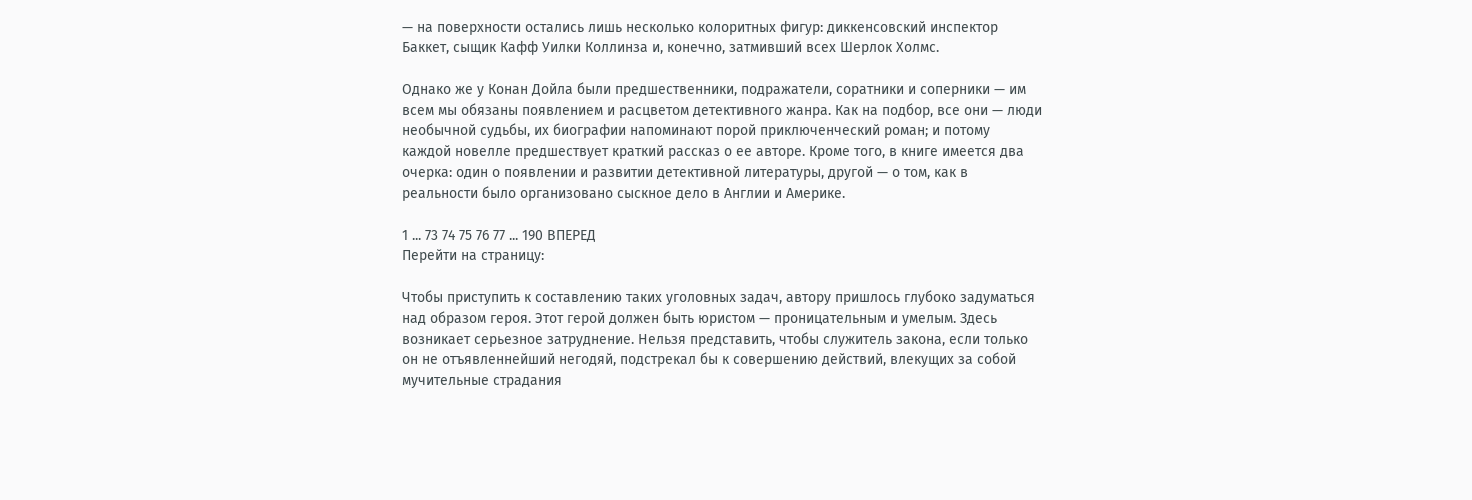— на поверхности остались лишь несколько колоритных фигур: диккенсовский инспектор Баккет, сыщик Кафф Уилки Коллинза и, конечно, затмивший всех Шерлок Холмс.

Однако же у Конан Дойла были предшественники, подражатели, соратники и соперники — им всем мы обязаны появлением и расцветом детективного жанра. Как на подбор, все они — люди необычной судьбы, их биографии напоминают порой приключенческий роман; и потому каждой новелле предшествует краткий рассказ о ее авторе. Кроме того, в книге имеется два очерка: один о появлении и развитии детективной литературы, другой — о том, как в реальности было организовано сыскное дело в Англии и Америке.

1 ... 73 74 75 76 77 ... 190 ВПЕРЕД
Перейти на страницу:

Чтобы приступить к составлению таких уголовных задач, автору пришлось глубоко задуматься над образом героя. Этот герой должен быть юристом — проницательным и умелым. Здесь возникает серьезное затруднение. Нельзя представить, чтобы служитель закона, если только он не отъявленнейший негодяй, подстрекал бы к совершению действий, влекущих за собой мучительные страдания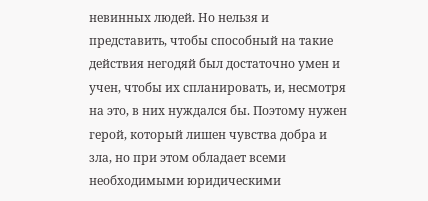невинных людей. Но нельзя и представить, чтобы способный на такие действия негодяй был достаточно умен и учен, чтобы их спланировать, и, несмотря на это, в них нуждался бы. Поэтому нужен герой, который лишен чувства добра и зла, но при этом обладает всеми необходимыми юридическими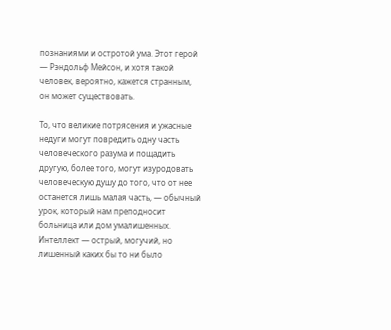познаниями и остротой ума. Этот герой — Рэндольф Мейсон, и хотя такой человек, вероятно, кажется странным, он может существовать.

То, что великие потрясения и ужасные недуги могут повредить одну часть человеческого разума и пощадить другую, более того, могут изуродовать человеческую душу до того, что от нее останется лишь малая часть, — обычный урок, который нам преподносит больница или дом умалишенных. Интеллект — острый, могучий, но лишенный каких бы то ни было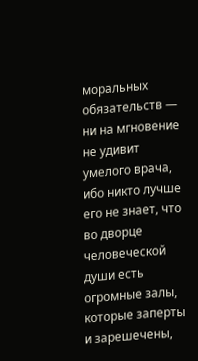моральных обязательств — ни на мгновение не удивит умелого врача, ибо никто лучше его не знает, что во дворце человеческой души есть огромные залы, которые заперты и зарешечены,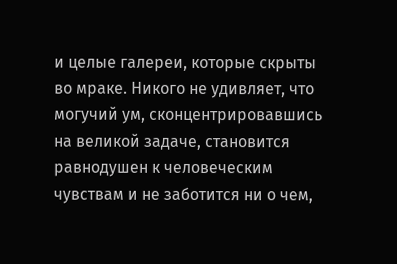и целые галереи, которые скрыты во мраке. Никого не удивляет, что могучий ум, сконцентрировавшись на великой задаче, становится равнодушен к человеческим чувствам и не заботится ни о чем,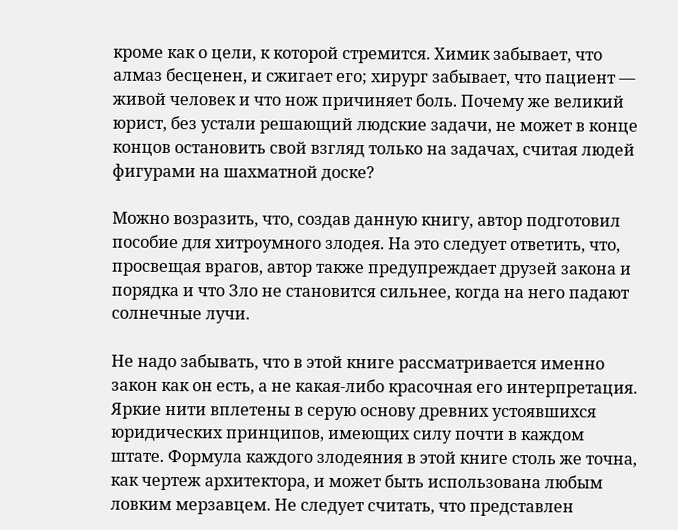кроме как о цели, к которой стремится. Химик забывает, что алмаз бесценен, и сжигает его; хирург забывает, что пациент — живой человек и что нож причиняет боль. Почему же великий юрист, без устали решающий людские задачи, не может в конце концов остановить свой взгляд только на задачах, считая людей фигурами на шахматной доске?

Можно возразить, что, создав данную книгу, автор подготовил пособие для хитроумного злодея. На это следует ответить, что, просвещая врагов, автор также предупреждает друзей закона и порядка и что Зло не становится сильнее, когда на него падают солнечные лучи.

Не надо забывать, что в этой книге рассматривается именно закон как он есть, а не какая-либо красочная его интерпретация. Яркие нити вплетены в серую основу древних устоявшихся юридических принципов, имеющих силу почти в каждом штате. Формула каждого злодеяния в этой книге столь же точна, как чертеж архитектора, и может быть использована любым ловким мерзавцем. Не следует считать, что представлен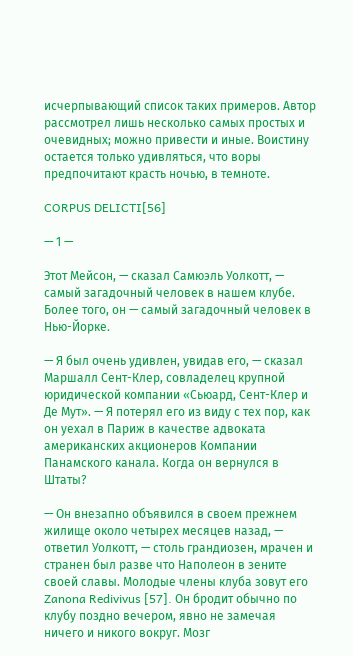исчерпывающий список таких примеров. Автор рассмотрел лишь несколько самых простых и очевидных; можно привести и иные. Воистину остается только удивляться, что воры предпочитают красть ночью, в темноте.

CORPUS DELICTI[56]

— 1 —

Этот Мейсон, — сказал Самюэль Уолкотт, — самый загадочный человек в нашем клубе. Более того, он — самый загадочный человек в Нью-Йорке.

— Я был очень удивлен, увидав его, — сказал Маршалл Сент-Клер, совладелец крупной юридической компании «Сьюард, Сент-Клер и Де Мут». — Я потерял его из виду с тех пор, как он уехал в Париж в качестве адвоката американских акционеров Компании Панамского канала. Когда он вернулся в Штаты?

— Он внезапно объявился в своем прежнем жилище около четырех месяцев назад, — ответил Уолкотт, — столь грандиозен, мрачен и странен был разве что Наполеон в зените своей славы. Молодые члены клуба зовут его Zanona Redivivus [57]. Он бродит обычно по клубу поздно вечером, явно не замечая ничего и никого вокруг. Мозг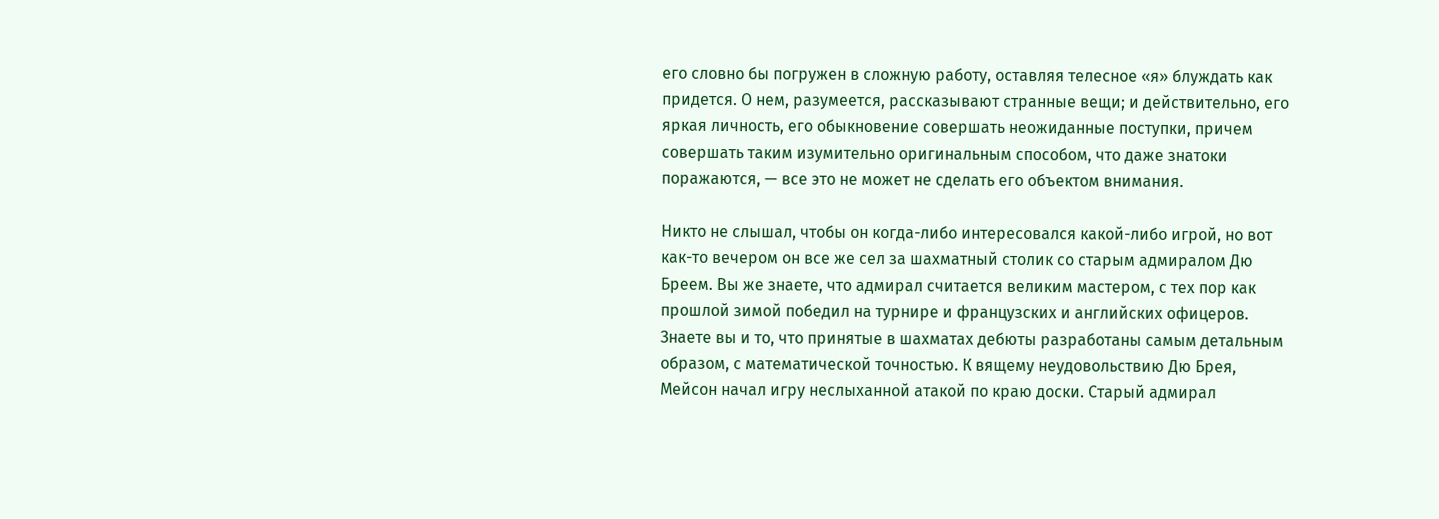его словно бы погружен в сложную работу, оставляя телесное «я» блуждать как придется. О нем, разумеется, рассказывают странные вещи; и действительно, его яркая личность, его обыкновение совершать неожиданные поступки, причем совершать таким изумительно оригинальным способом, что даже знатоки поражаются, — все это не может не сделать его объектом внимания.

Никто не слышал, чтобы он когда-либо интересовался какой-либо игрой, но вот как-то вечером он все же сел за шахматный столик со старым адмиралом Дю Бреем. Вы же знаете, что адмирал считается великим мастером, с тех пор как прошлой зимой победил на турнире и французских и английских офицеров. Знаете вы и то, что принятые в шахматах дебюты разработаны самым детальным образом, с математической точностью. К вящему неудовольствию Дю Брея, Мейсон начал игру неслыханной атакой по краю доски. Старый адмирал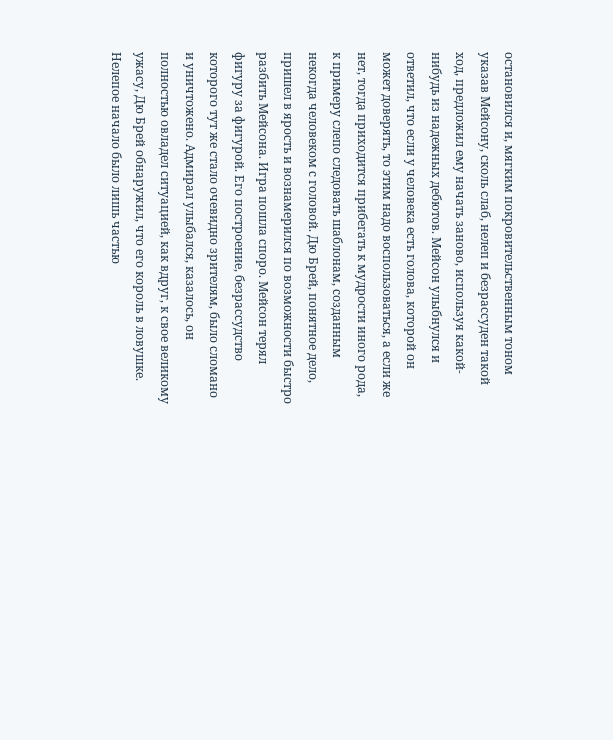остановился и, мягким покровительственным тоном указав Мейсону, сколь слаб, нелеп и безрассуден такой ход, предложил ему начать заново, используя какой-нибудь из надежных дебютов. Мейсон улыбнулся и ответил, что если у человека есть голова, которой он может доверять, то этим надо воспользоваться, а если же нет, тогда приходится прибегать к мудрости иного рода, к примеру слепо следовать шаблонам, созданным некогда человеком с головой. Дю Брей, понятное дело, пришел в ярость и вознамерился по возможности быстро разбить Мейсона. Игра пошла споро. Мейсон терял фигуру за фигурой. Его построение, безрассудство которого тут же стало очевидно зрителям, было сломано и уничтожено. Адмирал улыбался, казалось, он полностью овладел ситуацией, как вдруг, к свое великому ужасу, Дю Брей обнаружил, что его король в ловушке. Нелепое начало было лишь частью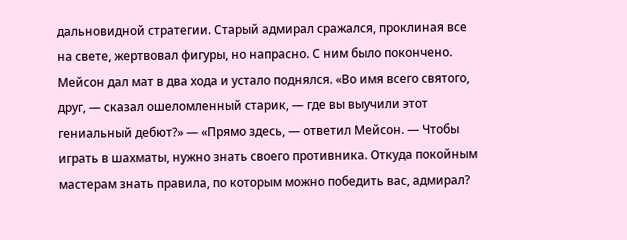дальновидной стратегии. Старый адмирал сражался, проклиная все на свете, жертвовал фигуры, но напрасно. С ним было покончено. Мейсон дал мат в два хода и устало поднялся. «Во имя всего святого, друг, — сказал ошеломленный старик, — где вы выучили этот гениальный дебют?» — «Прямо здесь, — ответил Мейсон. — Чтобы играть в шахматы, нужно знать своего противника. Откуда покойным мастерам знать правила, по которым можно победить вас, адмирал?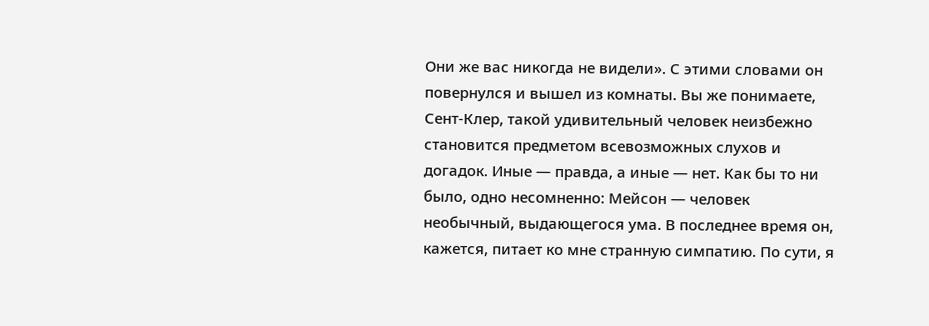Они же вас никогда не видели». С этими словами он повернулся и вышел из комнаты. Вы же понимаете, Сент-Клер, такой удивительный человек неизбежно становится предметом всевозможных слухов и догадок. Иные — правда, а иные — нет. Как бы то ни было, одно несомненно: Мейсон — человек необычный, выдающегося ума. В последнее время он, кажется, питает ко мне странную симпатию. По сути, я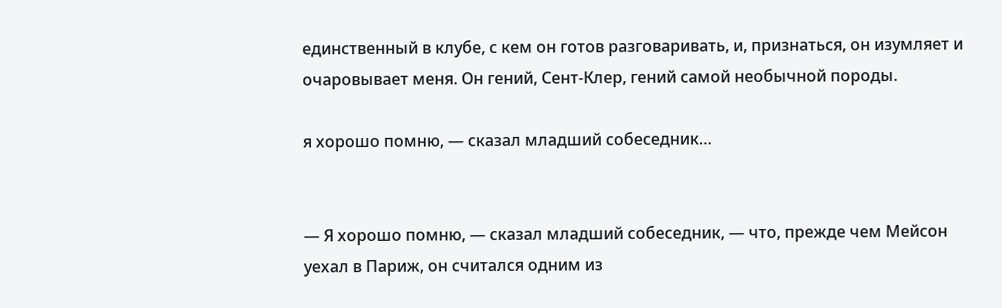единственный в клубе, с кем он готов разговаривать, и, признаться, он изумляет и очаровывает меня. Он гений, Сент-Клер, гений самой необычной породы.

я хорошо помню, — сказал младший собеседник…


— Я хорошо помню, — сказал младший собеседник, — что, прежде чем Мейсон уехал в Париж, он считался одним из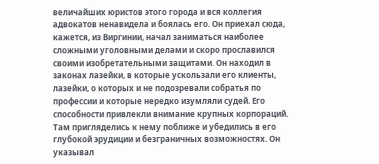величайших юристов этого города и вся коллегия адвокатов ненавидела и боялась его. Он приехал сюда, кажется, из Виргинии, начал заниматься наиболее сложными уголовными делами и скоро прославился своими изобретательными защитами. Он находил в законах лазейки, в которые ускользали его клиенты, лазейки, о которых и не подозревали собратья по профессии и которые нередко изумляли судей. Его способности привлекли внимание крупных корпораций. Там пригляделись к нему поближе и убедились в его глубокой эрудиции и безграничных возможностях. Он указывал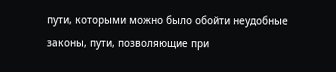пути, которыми можно было обойти неудобные законы, пути, позволяющие при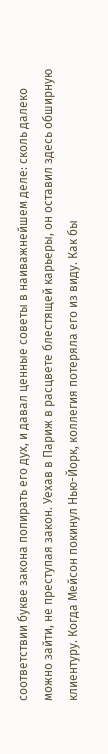соответствии букве закона попирать его дух, и давал ценные советы в наиважнейшем деле: сколь далеко можно зайти, не преступая закон. Уехав в Париж в расцвете блестящей карьеры, он оставил здесь обширную клиентуру. Когда Мейсон покинул Нью-Йорк, коллегия потеряла его из виду. Как бы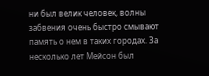ни был велик человек, волны забвения очень быстро смывают память о нем в таких городах. За несколько лет Мейсон был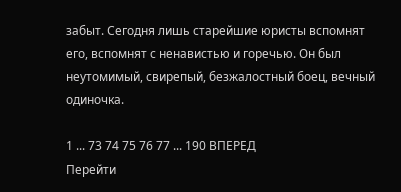забыт. Сегодня лишь старейшие юристы вспомнят его, вспомнят с ненавистью и горечью. Он был неутомимый, свирепый, безжалостный боец, вечный одиночка.

1 ... 73 74 75 76 77 ... 190 ВПЕРЕД
Перейти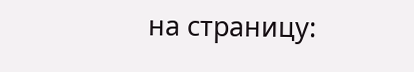на страницу: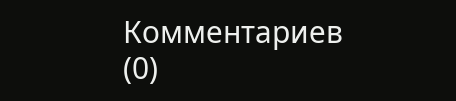Комментариев (0)